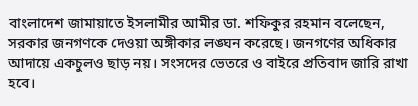বাংলাদেশ জামায়াতে ইসলামীর আমীর ডা. শফিকুর রহমান বলেছেন, সরকার জনগণকে দেওয়া অঙ্গীকার লঙ্ঘন করেছে। জনগণের অধিকার আদায়ে একচুলও ছাড় নয়। সংসদের ভেতরে ও বাইরে প্রতিবাদ জারি রাখা হবে।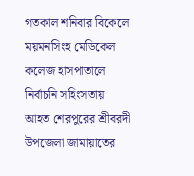গতকাল শনিবার বিকেলে ময়মনসিংহ মেডিকেল কলেজ হাসপাতালে নির্বাচনি সহিংসতায় আহত শেরপুরের শ্রীবরদী উপজেলা জামায়াতের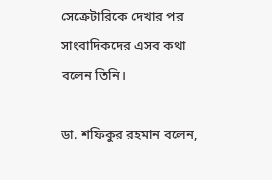সেক্রেটারিকে দেখার পর সাংবাদিকদের এসব কথা বলেন তিনি।

ডা. শফিকুর রহমান বলেন,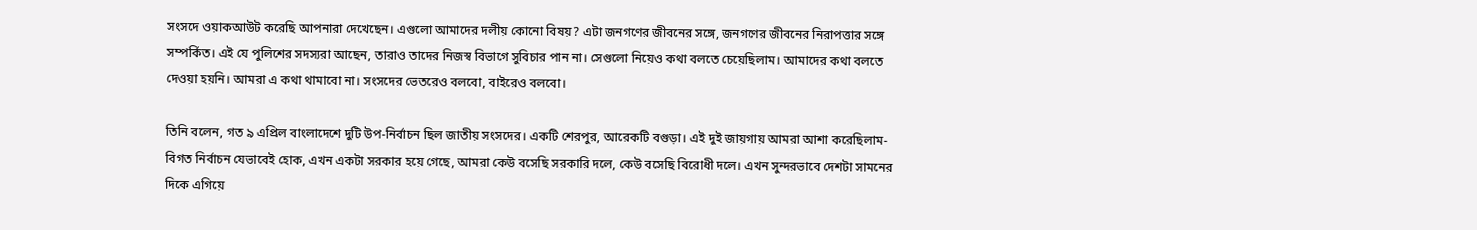সংসদে ওয়াকআউট করেছি আপনারা দেখেছেন। এগুলো আমাদের দলীয় কোনো বিষয়? এটা জনগণের জীবনের সঙ্গে, জনগণের জীবনের নিরাপত্তার সঙ্গে সম্পর্কিত। এই যে পুলিশের সদস্যরা আছেন, তারাও তাদের নিজস্ব বিভাগে সুবিচার পান না। সেগুলো নিয়েও কথা বলতে চেয়েছিলাম। আমাদের কথা বলতে দেওয়া হয়নি। আমরা এ কথা থামাবো না। সংসদের ভেতরেও বলবো, বাইরেও বলবো।

তিনি বলেন, গত ৯ এপ্রিল বাংলাদেশে দুটি উপ-নির্বাচন ছিল জাতীয় সংসদের। একটি শেরপুর, আরেকটি বগুড়া। এই দুই জায়গায় আমরা আশা করেছিলাম- বিগত নির্বাচন যেভাবেই হোক, এখন একটা সরকার হয়ে গেছে, আমরা কেউ বসেছি সরকারি দলে, কেউ বসেছি বিরোধী দলে। এখন সুন্দরভাবে দেশটা সামনের দিকে এগিয়ে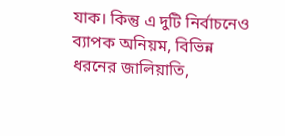যাক। কিন্তু এ দুটি নির্বাচনেও ব্যাপক অনিয়ম, বিভিন্ন ধরনের জালিয়াতি,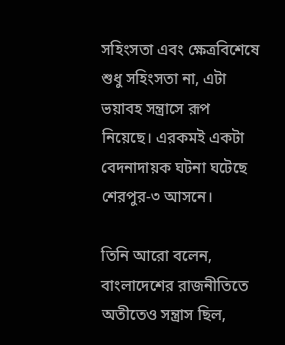সহিংসতা এবং ক্ষেত্রবিশেষে শুধু সহিংসতা না, এটা ভয়াবহ সন্ত্রাসে রূপ নিয়েছে। এরকমই একটা বেদনাদায়ক ঘটনা ঘটেছে শেরপুর-৩ আসনে।

তিনি আরো বলেন, বাংলাদেশের রাজনীতিতে অতীতেও সন্ত্রাস ছিল,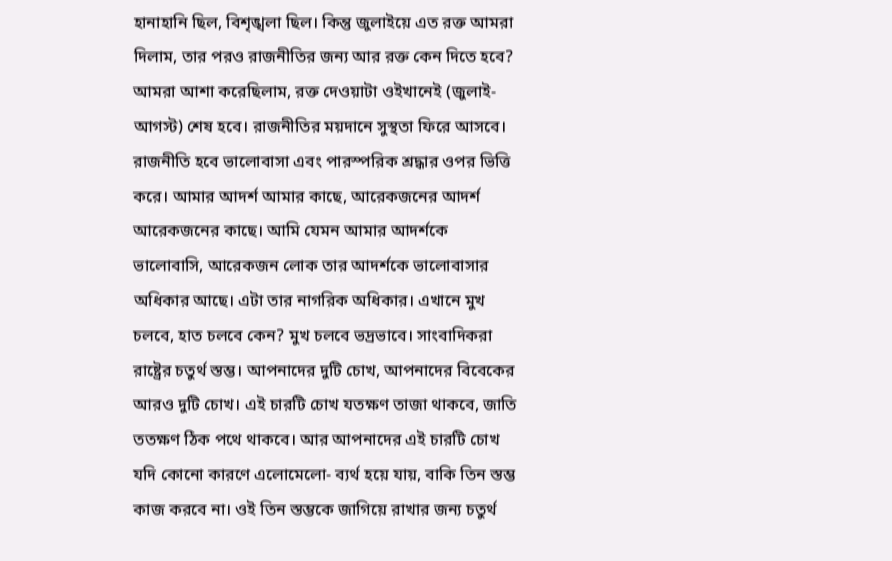হানাহানি ছিল, বিশৃঙ্খলা ছিল। কিন্তু জুলাইয়ে এত রক্ত আমরা দিলাম, তার পরও রাজনীতির জন্য আর রক্ত কেন দিতে হবে? আমরা আশা করেছিলাম, রক্ত দেওয়াটা ওইখানেই (জুলাই-আগস্ট) শেষ হবে। রাজনীতির ময়দানে সুস্থতা ফিরে আসবে। রাজনীতি হবে ভালোবাসা এবং পারস্পরিক শ্রদ্ধার ওপর ভিত্তি করে। আমার আদর্শ আমার কাছে, আরেকজনের আদর্শ আরেকজনের কাছে। আমি যেমন আমার আদর্শকে ভালোবাসি, আরেকজন লোক তার আদর্শকে ভালোবাসার অধিকার আছে। এটা তার নাগরিক অধিকার। এখানে মুখ চলবে, হাত চলবে কেন? মুখ চলবে ভদ্রভাবে। সাংবাদিকরা রাষ্ট্রের চতুর্থ স্তম্ভ। আপনাদের দুটি চোখ, আপনাদের বিবেকের আরও দুটি চোখ। এই চারটি চোখ যতক্ষণ তাজা থাকবে, জাতি ততক্ষণ ঠিক পথে থাকবে। আর আপনাদের এই চারটি চোখ যদি কোনো কারণে এলোমেলো- ব্যর্থ হয়ে যায়, বাকি তিন স্তম্ভ কাজ করবে না। ওই তিন স্তম্ভকে জাগিয়ে রাখার জন্য চতুর্থ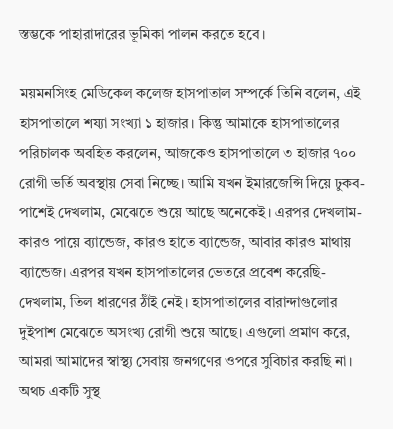স্তম্ভকে পাহারাদারের ভূমিকা পালন করতে হবে।

ময়মনসিংহ মেডিকেল কলেজ হাসপাতাল সম্পর্কে তিনি বলেন, এই হাসপাতালে শয্যা সংখ্যা ১ হাজার। কিন্তু আমাকে হাসপাতালের পরিচালক অবহিত করলেন, আজকেও হাসপাতালে ৩ হাজার ৭০০ রোগী ভর্তি অবস্থায় সেবা নিচ্ছে। আমি যখন ইমারজেন্সি দিয়ে ঢুকব- পাশেই দেখলাম, মেঝেতে শুয়ে আছে অনেকেই। এরপর দেখলাম- কারও পায়ে ব্যান্ডেজ, কারও হাতে ব্যান্ডেজ, আবার কারও মাথায় ব্যান্ডেজ। এরপর যখন হাসপাতালের ভেতরে প্রবেশ করেছি- দেখলাম, তিল ধারণের ঠাঁই নেই। হাসপাতালের বারান্দাগুলোর দুইপাশ মেঝেতে অসংখ্য রোগী শুয়ে আছে। এগুলো প্রমাণ করে, আমরা আমাদের স্বাস্থ্য সেবায় জনগণের ওপরে সুবিচার করছি না। অথচ একটি সুস্থ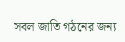সবল জাতি গঠনের জন্য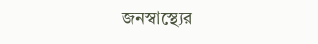জনস্বাস্থ্যের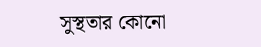সুস্থতার কোনো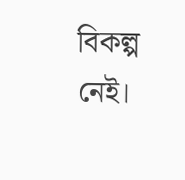বিকল্প নেই।